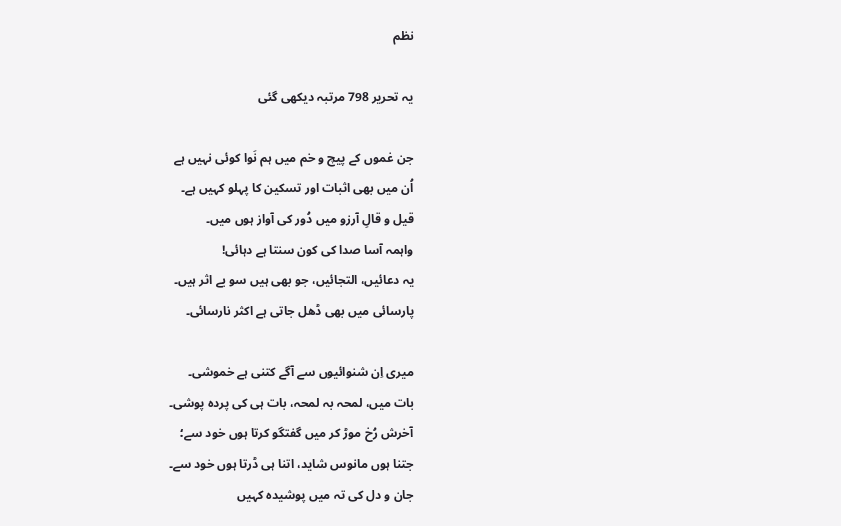نظم

یہ تحریر 798 مرتبہ دیکھی گئی

جن غموں کے پیچ و خم میں ہم نَوا کوئی نہیں ہے
اُن میں بھی اثبات اور تسکین کا پہلو کہیں ہے۔
قیل و قالِ آرزو میں دُور کی آواز ہوں میں۔
واہمہ آسا صدا کی کون سنتا ہے دہائی!
یہ دعائیں، التجائیں، جو بھی ہیں سو بے اثر ہیں۔
پارسائی میں بھی ڈھل جاتی ہے اکثر نارسائی۔

میری اِن شنوائیوں سے آگے کتنی ہے خموشی۔
بات میں، لمحہ بہ لمحہ، بات ہی کی پردہ پوشی۔
آخرش رُخ موڑ کر میں گفتگو کرتا ہوں خود سے؛
جتنا ہوں مانوس شاید، اتنا ہی ڈرتا ہوں خود سے۔
جان و دل کی تہ میں پوشیدہ کہیں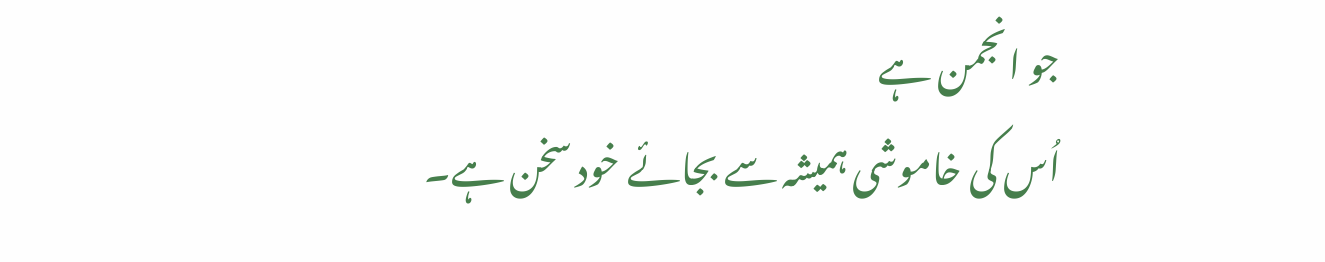جو انجمن ہے
اُس کی خاموشی ہمیشہ سے بجائے خود سخن ہے۔